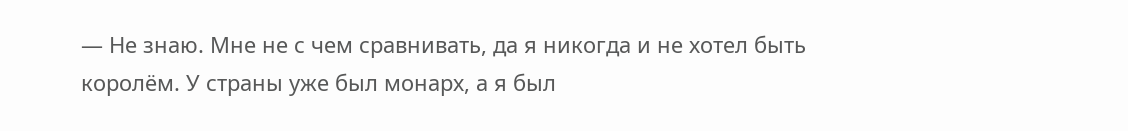— Не знаю. Мне не с чем сравнивать, да я никогда и не хотел быть королём. У страны уже был монарх, а я был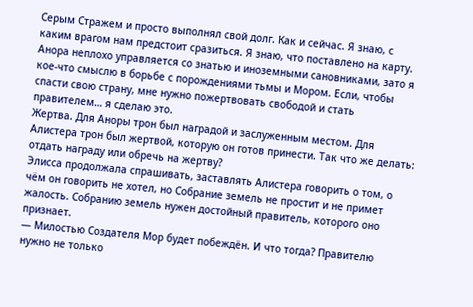Серым Стражем и просто выполнял свой долг. Как и сейчас. Я знаю, с каким врагом нам предстоит сразиться. Я знаю, что поставлено на карту. Анора неплохо управляется со знатью и иноземными сановниками, зато я кое-что смыслю в борьбе с порождениями тьмы и Мором. Если, чтобы спасти свою страну, мне нужно пожертвовать свободой и стать правителем… я сделаю это.
Жертва. Для Аноры трон был наградой и заслуженным местом. Для Алистера трон был жертвой, которую он готов принести. Так что же делать: отдать награду или обречь на жертву?
Элисса продолжала спрашивать, заставлять Алистера говорить о том, о чём он говорить не хотел, но Собрание земель не простит и не примет жалость. Собранию земель нужен достойный правитель, которого оно признает.
— Милостью Создателя Мор будет побеждён. И что тогда? Правителю нужно не только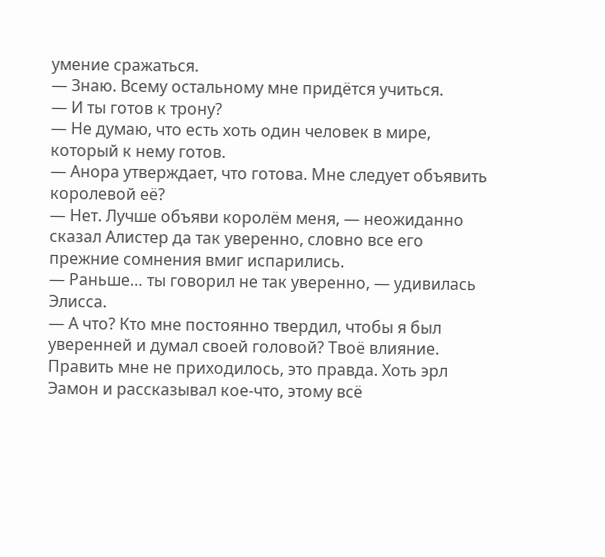умение сражаться.
— Знаю. Всему остальному мне придётся учиться.
— И ты готов к трону?
— Не думаю, что есть хоть один человек в мире, который к нему готов.
— Анора утверждает, что готова. Мне следует объявить королевой её?
— Нет. Лучше объяви королём меня, — неожиданно сказал Алистер да так уверенно, словно все его прежние сомнения вмиг испарились.
— Раньше… ты говорил не так уверенно, — удивилась Элисса.
— А что? Кто мне постоянно твердил, чтобы я был уверенней и думал своей головой? Твоё влияние. Править мне не приходилось, это правда. Хоть эрл Эамон и рассказывал кое-что, этому всё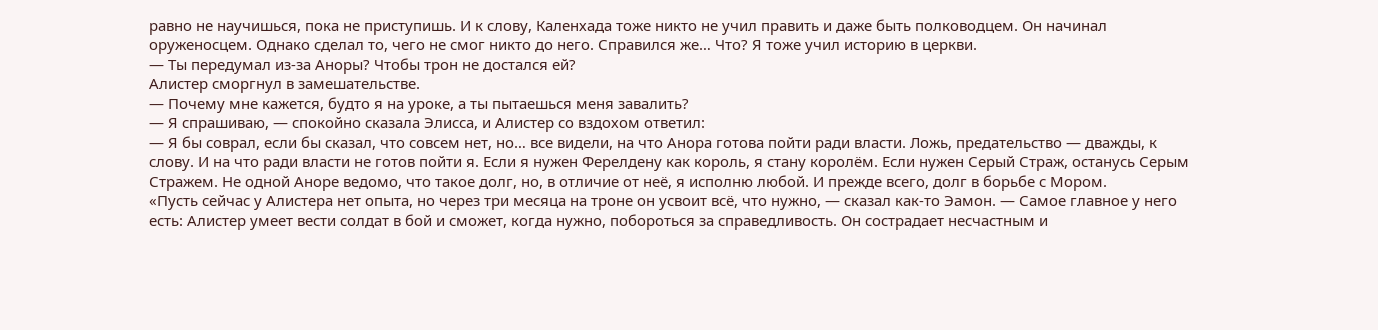равно не научишься, пока не приступишь. И к слову, Каленхада тоже никто не учил править и даже быть полководцем. Он начинал оруженосцем. Однако сделал то, чего не смог никто до него. Справился же… Что? Я тоже учил историю в церкви.
— Ты передумал из-за Аноры? Чтобы трон не достался ей?
Алистер сморгнул в замешательстве.
— Почему мне кажется, будто я на уроке, а ты пытаешься меня завалить?
— Я спрашиваю, — спокойно сказала Элисса, и Алистер со вздохом ответил:
— Я бы соврал, если бы сказал, что совсем нет, но… все видели, на что Анора готова пойти ради власти. Ложь, предательство — дважды, к слову. И на что ради власти не готов пойти я. Если я нужен Ферелдену как король, я стану королём. Если нужен Серый Страж, останусь Серым Стражем. Не одной Аноре ведомо, что такое долг, но, в отличие от неё, я исполню любой. И прежде всего, долг в борьбе с Мором.
«Пусть сейчас у Алистера нет опыта, но через три месяца на троне он усвоит всё, что нужно, — сказал как-то Эамон. — Самое главное у него есть: Алистер умеет вести солдат в бой и сможет, когда нужно, побороться за справедливость. Он сострадает несчастным и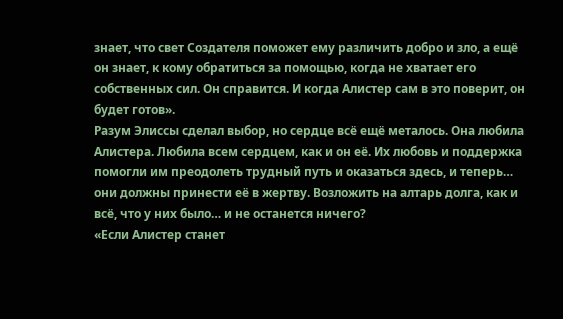знает, что свет Создателя поможет ему различить добро и зло, а ещё он знает, к кому обратиться за помощью, когда не хватает его собственных сил. Он справится. И когда Алистер сам в это поверит, он будет готов».
Разум Элиссы сделал выбор, но сердце всё ещё металось. Она любила Алистера. Любила всем сердцем, как и он её. Их любовь и поддержка помогли им преодолеть трудный путь и оказаться здесь, и теперь… они должны принести её в жертву. Возложить на алтарь долга, как и всё, что у них было… и не останется ничего?
«Если Алистер станет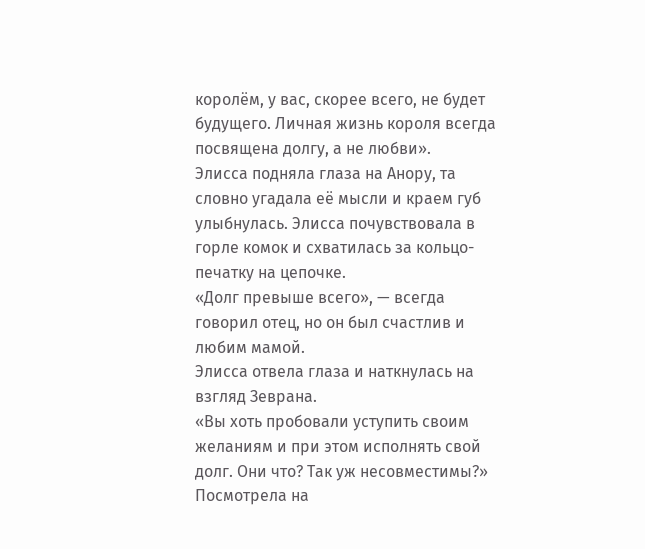королём, у вас, скорее всего, не будет будущего. Личная жизнь короля всегда посвящена долгу, а не любви».
Элисса подняла глаза на Анору, та словно угадала её мысли и краем губ улыбнулась. Элисса почувствовала в горле комок и схватилась за кольцо-печатку на цепочке.
«Долг превыше всего», — всегда говорил отец, но он был счастлив и любим мамой.
Элисса отвела глаза и наткнулась на взгляд Зеврана.
«Вы хоть пробовали уступить своим желаниям и при этом исполнять свой долг. Они что? Так уж несовместимы?»
Посмотрела на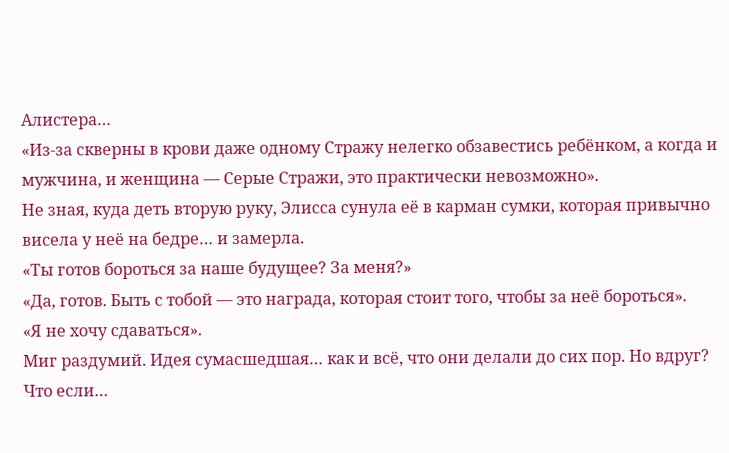Алистера…
«Из-за скверны в крови даже одному Стражу нелегко обзавестись ребёнком, а когда и мужчина, и женщина — Серые Стражи, это практически невозможно».
Не зная, куда деть вторую руку, Элисса сунула её в карман сумки, которая привычно висела у неё на бедре… и замерла.
«Ты готов бороться за наше будущее? За меня?»
«Да, готов. Быть с тобой — это награда, которая стоит того, чтобы за неё бороться».
«Я не хочу сдаваться».
Миг раздумий. Идея сумасшедшая… как и всё, что они делали до сих пор. Но вдруг? Что если…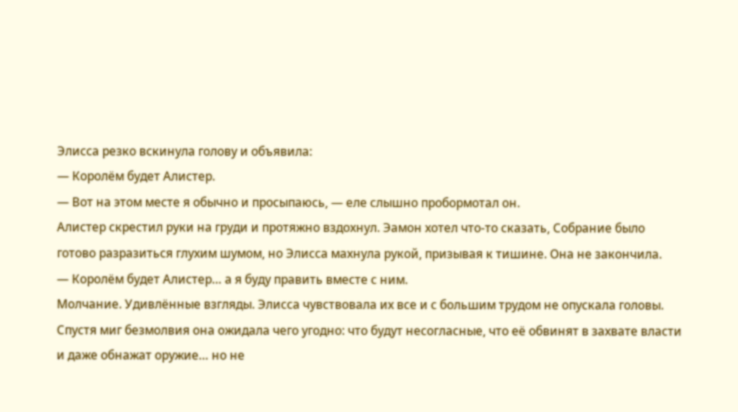Элисса резко вскинула голову и объявила:
— Королём будет Алистер.
— Вот на этом месте я обычно и просыпаюсь, — еле слышно пробормотал он.
Алистер скрестил руки на груди и протяжно вздохнул. Эамон хотел что-то сказать, Собрание было готово разразиться глухим шумом, но Элисса махнула рукой, призывая к тишине. Она не закончила.
— Королём будет Алистер… а я буду править вместе с ним.
Молчание. Удивлённые взгляды. Элисса чувствовала их все и с большим трудом не опускала головы. Спустя миг безмолвия она ожидала чего угодно: что будут несогласные, что её обвинят в захвате власти и даже обнажат оружие… но не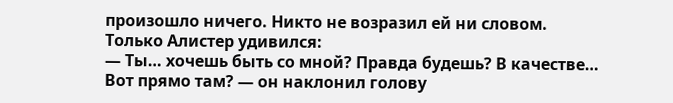произошло ничего. Никто не возразил ей ни словом. Только Алистер удивился:
— Ты… хочешь быть со мной? Правда будешь? В качестве… Вот прямо там? — он наклонил голову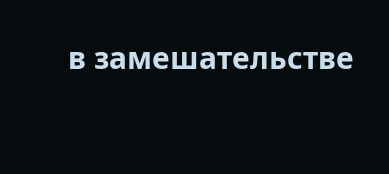в замешательстве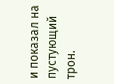и показал на пустующий трон.